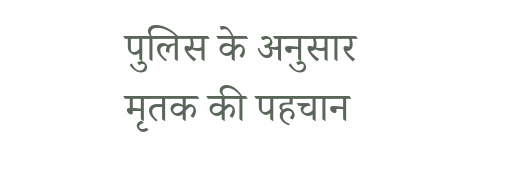पुलिस के अनुसार मृतक की पहचान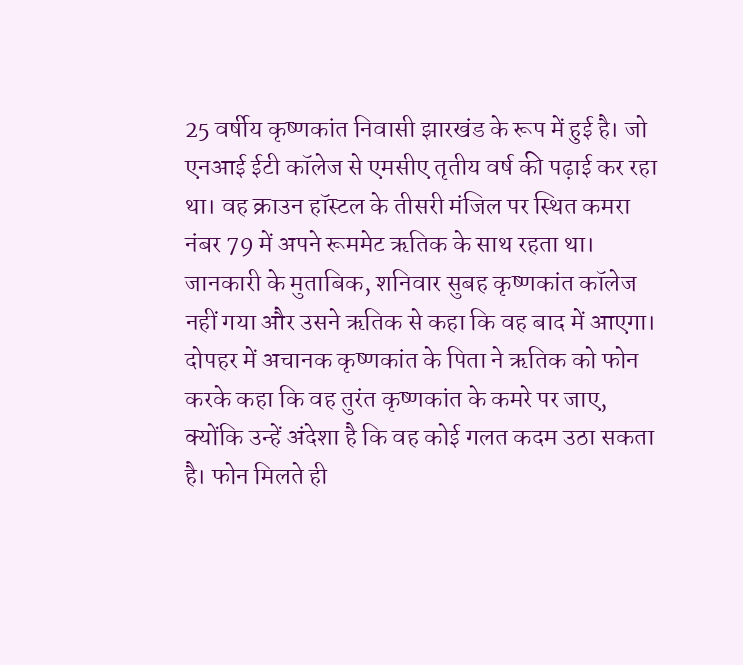25 वर्षीय कृष्णकांत निवासी झारखंड के रूप में हुई है। जो एनआई ईटी कॉलेज से एमसीए तृतीय वर्ष की पढ़ाई कर रहा था। वह क्राउन हॉस्टल के तीसरी मंजिल पर स्थित कमरा नंबर 79 में अपने रूममेट ऋतिक के साथ रहता था।
जानकारी के मुताबिक, शनिवार सुबह कृष्णकांत कॉलेज नहीं गया और उसने ऋतिक से कहा कि वह बाद में आएगा। दोपहर में अचानक कृष्णकांत के पिता ने ऋतिक को फोन करके कहा कि वह तुरंत कृष्णकांत के कमरे पर जाए, क्योंकि उन्हें अंदेशा है कि वह कोई गलत कदम उठा सकता है। फोन मिलते ही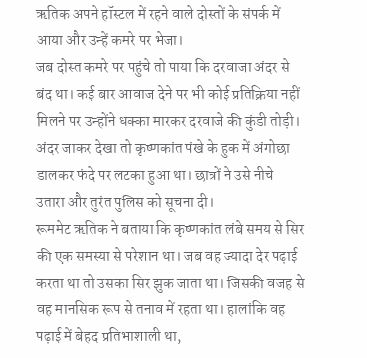ऋतिक अपने हॉस्टल में रहने वाले दोस्तों के संपर्क में आया और उन्हें कमरे पर भेजा।
जब दोस्त कमरे पर पहुंचे तो पाया कि दरवाजा अंदर से बंद था। कई बार आवाज देने पर भी कोई प्रतिक्रिया नहीं मिलने पर उन्होंने धक्का मारकर दरवाजे की कुंडी तोड़ी। अंदर जाकर देखा तो कृष्णकांत पंखे के हुक में अंगोछा डालकर फंदे पर लटका हुआ था। छात्रों ने उसे नीचे उतारा और तुरंत पुलिस को सूचना दी।
रूममेट ऋतिक ने बताया कि कृष्णकांत लंबे समय से सिर की एक समस्या से परेशान था। जब वह ज्यादा देर पढ़ाई करता था तो उसका सिर झुक जाता था। जिसकी वजह से वह मानसिक रूप से तनाव में रहता था। हालांकि वह पढ़ाई में बेहद प्रतिभाशाली था,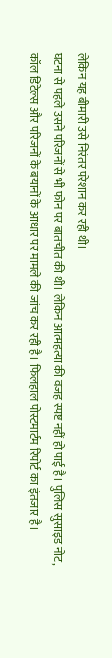लेकिन यह बीमारी उसे निरंतर परेशान कर रही थी।
घटना से पहले उसने परिजनों से भी फोन पर बातचीत की थी। लेकिन आत्महत्या की वजह स्पष्ट नहीं हो पाई है। पुलिस सुसाइड नोट, कॉल डिटेल्स और परिजनों के बयानों के आधार पर मामले की जांच कर रही है। फिलहाल पोस्टमार्टम रिपोर्ट का इंतजार है।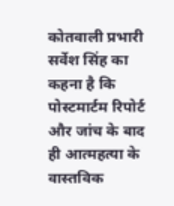कोतवाली प्रभारी सर्वेश सिंह का कहना है कि पोस्टमार्टम रिपोर्ट और जांच के बाद ही आत्महत्या के वास्तविक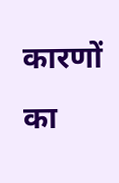कारणों का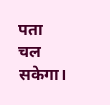पता चल सकेगा।